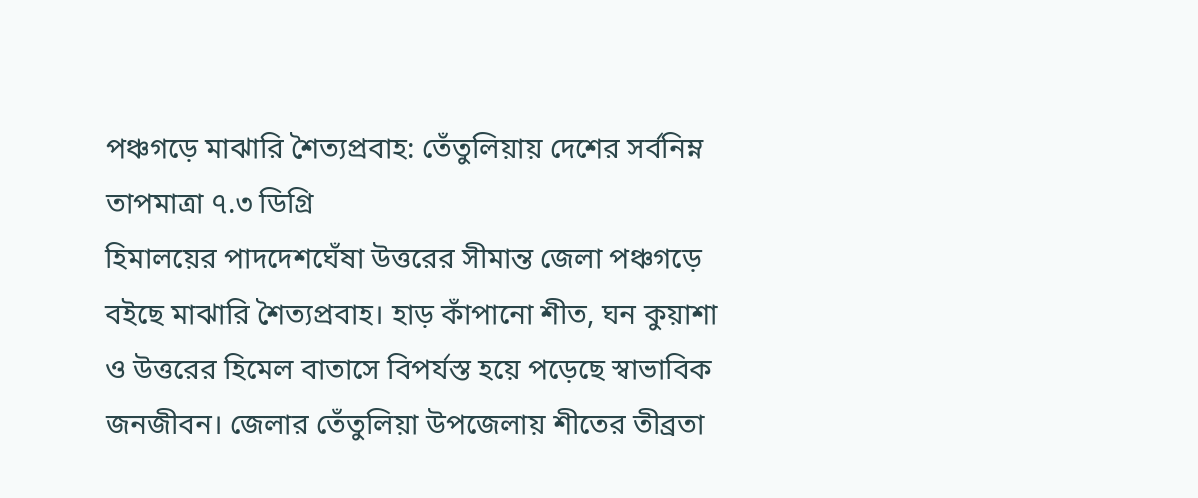পঞ্চগড়ে মাঝারি শৈত্যপ্রবাহ: তেঁতুলিয়ায় দেশের সর্বনিম্ন তাপমাত্রা ৭.৩ ডিগ্রি
হিমালয়ের পাদদেশঘেঁষা উত্তরের সীমান্ত জেলা পঞ্চগড়ে বইছে মাঝারি শৈত্যপ্রবাহ। হাড় কাঁপানো শীত, ঘন কুয়াশা ও উত্তরের হিমেল বাতাসে বিপর্যস্ত হয়ে পড়েছে স্বাভাবিক জনজীবন। জেলার তেঁতুলিয়া উপজেলায় শীতের তীব্রতা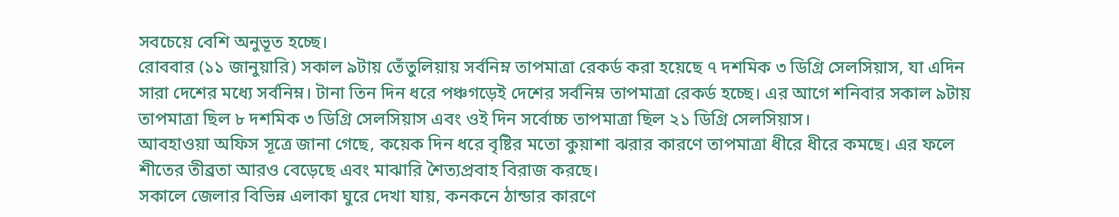সবচেয়ে বেশি অনুভূত হচ্ছে।
রোববার (১১ জানুয়ারি) সকাল ৯টায় তেঁতুলিয়ায় সর্বনিম্ন তাপমাত্রা রেকর্ড করা হয়েছে ৭ দশমিক ৩ ডিগ্রি সেলসিয়াস, যা এদিন সারা দেশের মধ্যে সর্বনিম্ন। টানা তিন দিন ধরে পঞ্চগড়েই দেশের সর্বনিম্ন তাপমাত্রা রেকর্ড হচ্ছে। এর আগে শনিবার সকাল ৯টায় তাপমাত্রা ছিল ৮ দশমিক ৩ ডিগ্রি সেলসিয়াস এবং ওই দিন সর্বোচ্চ তাপমাত্রা ছিল ২১ ডিগ্রি সেলসিয়াস।
আবহাওয়া অফিস সূত্রে জানা গেছে, কয়েক দিন ধরে বৃষ্টির মতো কুয়াশা ঝরার কারণে তাপমাত্রা ধীরে ধীরে কমছে। এর ফলে শীতের তীব্রতা আরও বেড়েছে এবং মাঝারি শৈত্যপ্রবাহ বিরাজ করছে।
সকালে জেলার বিভিন্ন এলাকা ঘুরে দেখা যায়, কনকনে ঠান্ডার কারণে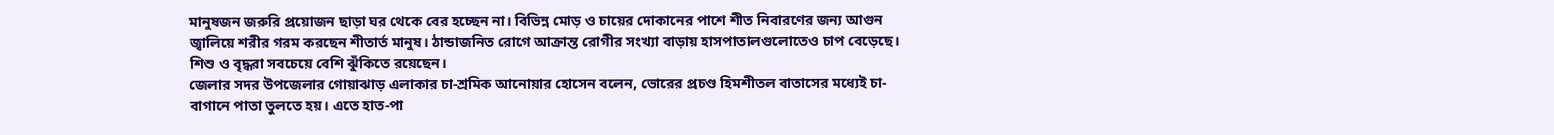মানুষজন জরুরি প্রয়োজন ছাড়া ঘর থেকে বের হচ্ছেন না। বিভিন্ন মোড় ও চায়ের দোকানের পাশে শীত নিবারণের জন্য আগুন জ্বালিয়ে শরীর গরম করছেন শীতার্ত মানুষ। ঠান্ডাজনিত রোগে আক্রান্ত রোগীর সংখ্যা বাড়ায় হাসপাতালগুলোতেও চাপ বেড়েছে। শিশু ও বৃদ্ধরা সবচেয়ে বেশি ঝুঁকিতে রয়েছেন।
জেলার সদর উপজেলার গোয়াঝাড় এলাকার চা-শ্রমিক আনোয়ার হোসেন বলেন, ভোরের প্রচণ্ড হিমশীতল বাতাসের মধ্যেই চা-বাগানে পাতা তুলতে হয়। এতে হাত-পা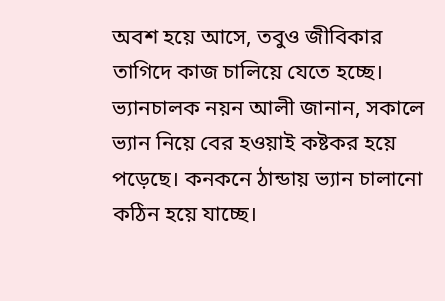অবশ হয়ে আসে, তবুও জীবিকার তাগিদে কাজ চালিয়ে যেতে হচ্ছে।
ভ্যানচালক নয়ন আলী জানান, সকালে ভ্যান নিয়ে বের হওয়াই কষ্টকর হয়ে পড়েছে। কনকনে ঠান্ডায় ভ্যান চালানো কঠিন হয়ে যাচ্ছে।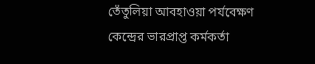তেঁতুলিয়া আবহাওয়া পর্যবেক্ষণ কেন্দ্রের ভারপ্রাপ্ত কর্মকর্তা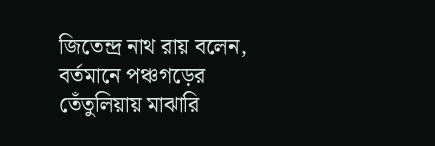জিতেন্দ্র নাথ রায় বলেন, বর্তমানে পঞ্চগড়ের তেঁতুলিয়ায় মাঝারি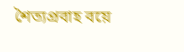শৈত্যপ্রবাহ বয়ে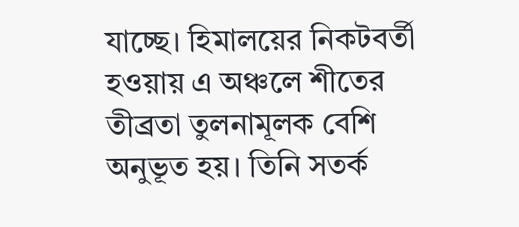যাচ্ছে। হিমালয়ের নিকটবর্তী হওয়ায় এ অঞ্চলে শীতের তীব্রতা তুলনামূলক বেশি অনুভূত হয়। তিনি সতর্ক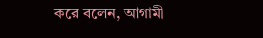করে বলেন, আগামী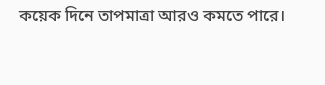কয়েক দিনে তাপমাত্রা আরও কমতে পারে।